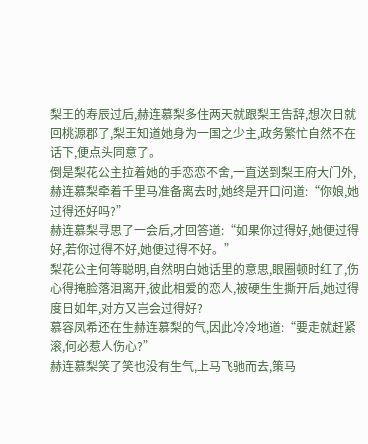梨王的寿辰过后,赫连慕梨多住两天就跟梨王告辞,想次日就回桃源郡了,梨王知道她身为一国之少主,政务繁忙自然不在话下,便点头同意了。
倒是梨花公主拉着她的手恋恋不舍,一直送到梨王府大门外,赫连慕梨牵着千里马准备离去时,她终是开口问道:“你娘,她过得还好吗?”
赫连慕梨寻思了一会后,才回答道:“如果你过得好,她便过得好,若你过得不好,她便过得不好。”
梨花公主何等聪明,自然明白她话里的意思,眼圈顿时红了,伤心得掩脸落泪离开,彼此相爱的恋人,被硬生生撕开后,她过得度日如年,对方又岂会过得好?
慕容凤希还在生赫连慕梨的气,因此冷冷地道:“要走就赶紧滚,何必惹人伤心?”
赫连慕梨笑了笑也没有生气,上马飞驰而去,策马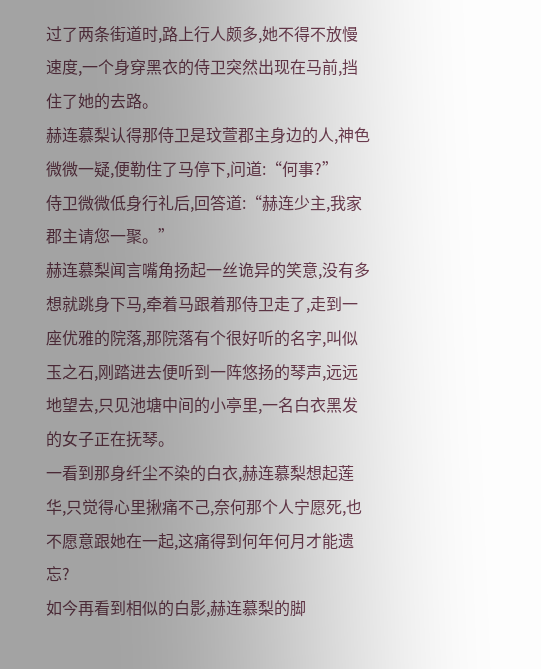过了两条街道时,路上行人颇多,她不得不放慢速度,一个身穿黑衣的侍卫突然出现在马前,挡住了她的去路。
赫连慕梨认得那侍卫是玟萱郡主身边的人,神色微微一疑,便勒住了马停下,问道:“何事?”
侍卫微微低身行礼后,回答道:“赫连少主,我家郡主请您一聚。”
赫连慕梨闻言嘴角扬起一丝诡异的笑意,没有多想就跳身下马,牵着马跟着那侍卫走了,走到一座优雅的院落,那院落有个很好听的名字,叫似玉之石,刚踏进去便听到一阵悠扬的琴声,远远地望去,只见池塘中间的小亭里,一名白衣黑发的女子正在抚琴。
一看到那身纤尘不染的白衣,赫连慕梨想起莲华,只觉得心里揪痛不己,奈何那个人宁愿死,也不愿意跟她在一起,这痛得到何年何月才能遗忘?
如今再看到相似的白影,赫连慕梨的脚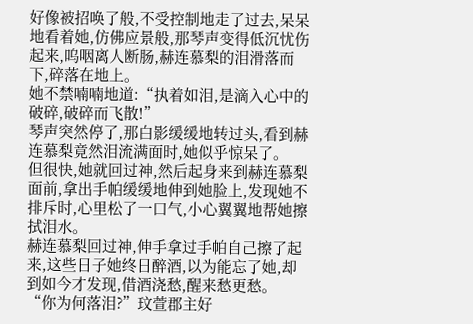好像被招唤了般,不受控制地走了过去,呆呆地看着她,仿佛应景般,那琴声变得低沉忧伤起来,呜咽离人断肠,赫连慕梨的泪滑落而下,碎落在地上。
她不禁喃喃地道:“执着如泪,是滴入心中的破碎,破碎而飞散!”
琴声突然停了,那白影缓缓地转过头,看到赫连慕梨竟然泪流满面时,她似乎惊呆了。
但很快,她就回过神,然后起身来到赫连慕梨面前,拿出手帕缓缓地伸到她脸上,发现她不排斥时,心里松了一口气,小心翼翼地帮她擦拭泪水。
赫连慕梨回过神,伸手拿过手帕自己擦了起来,这些日子她终日醉酒,以为能忘了她,却到如今才发现,借酒浇愁,醒来愁更愁。
“你为何落泪?”玟萱郡主好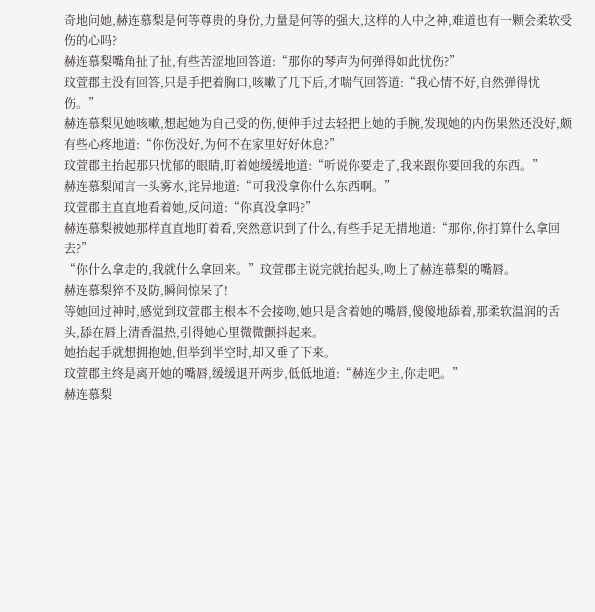奇地问她,赫连慕梨是何等尊贵的身份,力量是何等的强大,这样的人中之神,难道也有一颗会柔软受伤的心吗?
赫连慕梨嘴角扯了扯,有些苦涩地回答道:“那你的琴声为何弹得如此忧伤?”
玟萱郡主没有回答,只是手把着胸口,咳嗽了几下后,才喘气回答道:“我心情不好,自然弹得忧伤。”
赫连慕梨见她咳嗽,想起她为自己受的伤,便伸手过去轻把上她的手腕,发现她的内伤果然还没好,颇有些心疼地道:“你伤没好,为何不在家里好好休息?”
玟萱郡主抬起那只忧郁的眼睛,盯着她缓缓地道:“听说你要走了,我来跟你要回我的东西。”
赫连慕梨闻言一头雾水,诧异地道:“可我没拿你什么东西啊。”
玟萱郡主直直地看着她,反问道:“你真没拿吗?”
赫连慕梨被她那样直直地盯着看,突然意识到了什么,有些手足无措地道:“那你,你打算什么拿回去?”
“你什么拿走的,我就什么拿回来。”玟萱郡主说完就抬起头,吻上了赫连慕梨的嘴唇。
赫连慕梨猝不及防,瞬间惊呆了!
等她回过神时,感觉到玟萱郡主根本不会接吻,她只是含着她的嘴唇,傻傻地舔着,那柔软温润的舌头,舔在唇上清香温热,引得她心里微微颤抖起来。
她抬起手就想拥抱她,但举到半空时,却又垂了下来。
玟萱郡主终是离开她的嘴唇,缓缓退开两步,低低地道:“赫连少主,你走吧。”
赫连慕梨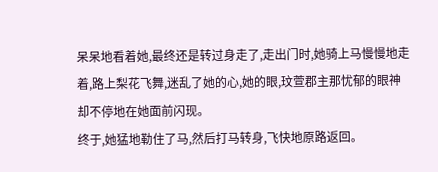呆呆地看着她,最终还是转过身走了,走出门时,她骑上马慢慢地走着,路上梨花飞舞,迷乱了她的心,她的眼,玟萱郡主那忧郁的眼神却不停地在她面前闪现。
终于,她猛地勒住了马,然后打马转身,飞快地原路返回。